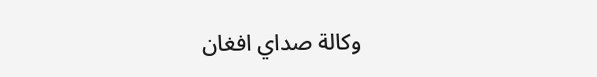وكالة صداي افغان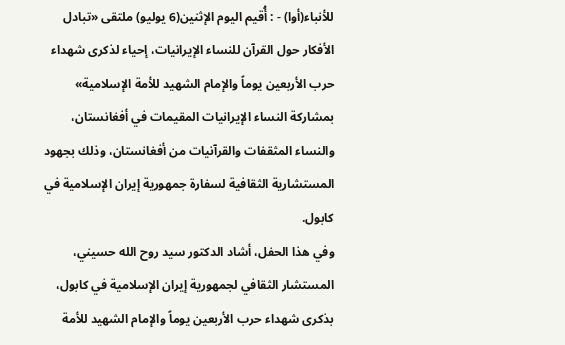للأنباء(أوا) - : أُقيم اليوم الإثنين(6 یولیو) ملتقى «تبادل الأفكار حول القرآن للنساء الإيرانيات، إحياء لذكرى شهداء حرب الأربعين يوماً والإمام الشهيد للأمة الإسلامية» بمشاركة النساء الإيرانيات المقيمات في أفغانستان، والنساء المثقفات والقرآنيات من أفغانستان، وذلك بجهود المستشارية الثقافية لسفارة جمهورية إيران الإسلامية في كابول.
وفي هذا الحفل، أشاد الدكتور سيد روح الله حسيني، المستشار الثقافي لجمهورية إيران الإسلامية في كابول، بذكرى شهداء حرب الأربعين يوماً والإمام الشهيد للأمة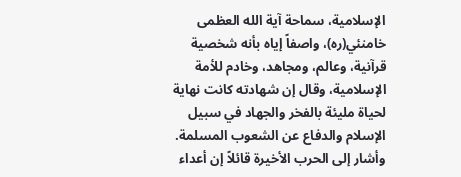الإسلامية، سماحة آية الله العظمى خامنئي(ره)، واصفاً إياه بأنه شخصية قرآنية، وعالم، ومجاهد، وخادم للأمة الإسلامية، وقال إن شهادته كانت نهاية لحياة مليئة بالفخر والجهاد في سبيل الإسلام والدفاع عن الشعوب المسلمة.
وأشار إلى الحرب الأخيرة قائلاً إن أعداء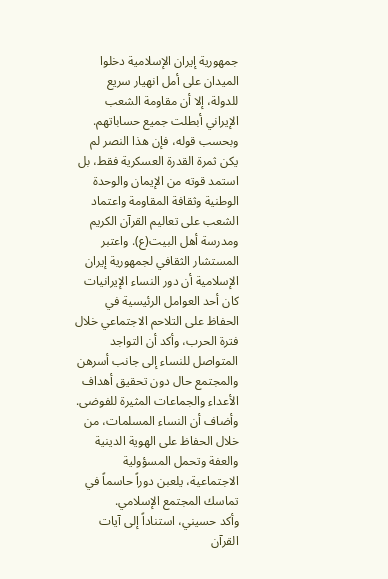جمهورية إيران الإسلامية دخلوا الميدان على أمل انهيار سريع للدولة، إلا أن مقاومة الشعب الإيراني أبطلت جميع حساباتهم. وبحسب قوله، فإن هذا النصر لم يكن ثمرة القدرة العسكرية فقط، بل استمد قوته من الإيمان والوحدة الوطنية وثقافة المقاومة واعتماد الشعب على تعاليم القرآن الكريم ومدرسة أهل البيت(ع). واعتبر المستشار الثقافي لجمهورية إيران الإسلامية أن دور النساء الإيرانيات كان أحد العوامل الرئيسية في الحفاظ على التلاحم الاجتماعي خلال فترة الحرب، وأكد أن التواجد المتواصل للنساء إلى جانب أسرهن والمجتمع حال دون تحقيق أهداف الأعداء والجماعات المثيرة للفوضى. وأضاف أن النساء المسلمات، من خلال الحفاظ على الهوية الدينية والعفة وتحمل المسؤولية الاجتماعية، يلعبن دوراً حاسماً في تماسك المجتمع الإسلامي.
وأكد حسيني، استناداً إلى آيات القرآن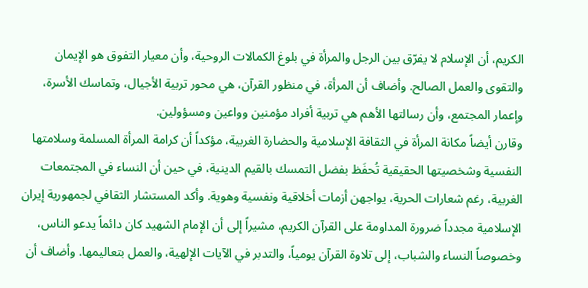الكريم، أن الإسلام لا يفرّق بين الرجل والمرأة في بلوغ الكمالات الروحية، وأن معيار التفوق هو الإيمان والتقوى والعمل الصالح. وأضاف أن المرأة، في منظور القرآن، هي محور تربية الأجيال، وتماسك الأسرة، وإعمار المجتمع، وأن رسالتها الأهم هي تربية أفراد مؤمنين وواعين ومسؤولين.
وقارن أيضاً مكانة المرأة في الثقافة الإسلامية والحضارة الغربية، مؤكداً أن كرامة المرأة المسلمة وسلامتها النفسية وشخصيتها الحقيقية تُحفَظ بفضل التمسك بالقيم الدينية، في حين أن النساء في المجتمعات الغربية، رغم شعارات الحرية، يواجهن أزمات أخلاقية ونفسية وهوية. وأكد المستشار الثقافي لجمهورية إيران الإسلامية مجدداً ضرورة المداومة على القرآن الكريم، مشيراً إلى أن الإمام الشهيد كان دائماً يدعو الناس، وخصوصاً النساء والشباب، إلى تلاوة القرآن يومياً، والتدبر في الآيات الإلهية، والعمل بتعاليمها. وأضاف أن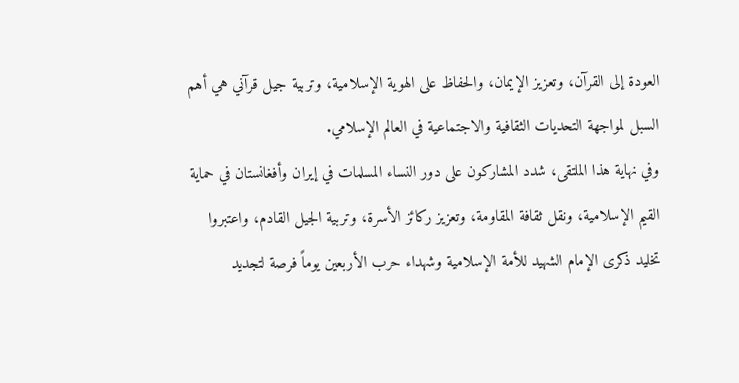العودة إلى القرآن، وتعزيز الإيمان، والحفاظ على الهوية الإسلامية، وتربية جيل قرآني هي أهم السبل لمواجهة التحديات الثقافية والاجتماعية في العالم الإسلامي.
وفي نهاية هذا الملتقى، شدد المشاركون على دور النساء المسلمات في إيران وأفغانستان في حماية القيم الإسلامية، ونقل ثقافة المقاومة، وتعزيز ركائز الأسرة، وتربية الجيل القادم، واعتبروا تخليد ذكرى الإمام الشهيد للأمة الإسلامية وشهداء حرب الأربعين يوماً فرصة لتجديد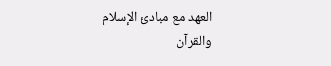العهد مع مبادئ الإسلام والقرآن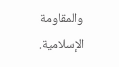والمقاومة الإسلامية.